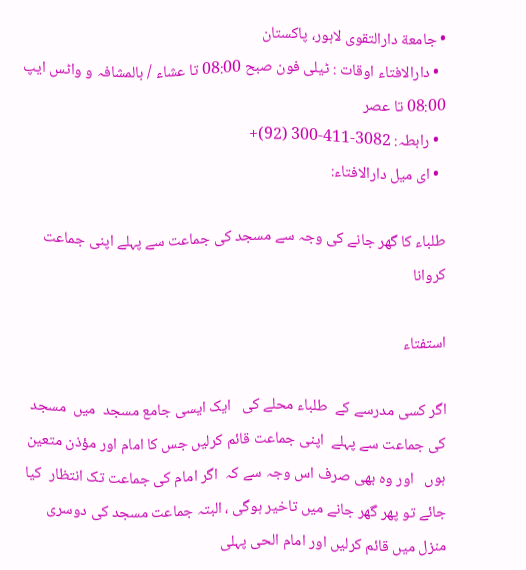• جامعة دارالتقوی لاہور، پاکستان
  • دارالافتاء اوقات : ٹیلی فون صبح 08:00 تا عشاء / بالمشافہ و واٹس ایپ 08:00 تا عصر
  • رابطہ: 3082-411-300 (92)+
  • ای میل دارالافتاء:

طلباء کا گھر جانے کی وجہ سے مسجد کی جماعت سے پہلے اپنی جماعت کروانا

استفتاء

اگر کسی مدرسے کے  طلباء محلے کی   ایک ایسی جامع مسجد  میں  مسجد کی جماعت سے پہلے  اپنی جماعت قائم کرلیں جس کا امام اور مؤذن متعین ہوں   اور وہ بھی صرف اس وجہ سے کہ  اگر امام کی جماعت تک انتظار  کیا جائے تو پھر گھر جانے میں تاخیر ہوگی ، البتہ جماعت مسجد کی دوسری منزل میں قائم کرلیں اور امام الحی پہلی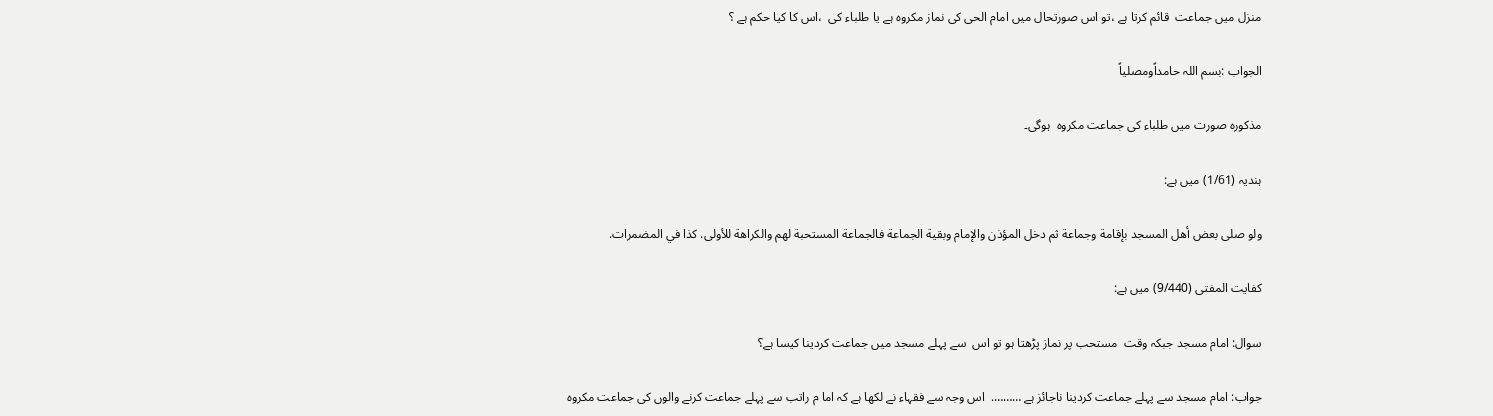منزل میں جماعت  قائم کرتا ہے ،تو اس صورتحال میں امام الحی کی نماز مکروہ ہے یا طلباء کی  ،اس کا کیا حکم ہے ؟

الجواب :بسم اللہ حامداًومصلیاً

مذکورہ صورت میں طلباء کی جماعت مکروہ  ہوگی۔

ہندیہ (1/61) میں ہے:

ولو ‌صلى ‌بعض ‌أهل المسجد بإقامة وجماعة ثم دخل المؤذن والإمام وبقية الجماعة فالجماعة المستحبة لهم والكراهة للأولى. كذا في المضمرات.

کفایت المفتی (9/440) میں ہے:

سوال: امام مسجد جبکہ وقت  مستحب پر نماز پڑھتا ہو تو اس  سے پہلے مسجد میں جماعت کردینا کیسا ہے؟

جواب: امام مسجد سے پہلے جماعت کردینا ناجائز ہے ……….  اس وجہ سے فقہاء نے لکھا ہے کہ اما م راتب سے پہلے جماعت کرنے والوں کی جماعت مکروہ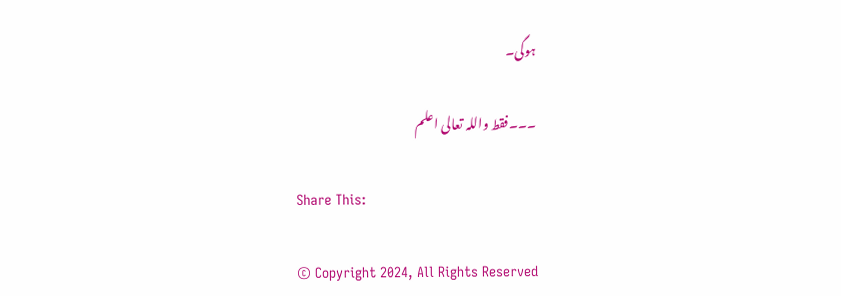ہوگی۔

۔۔۔فقط واللہ تعالی اعلم

Share This:

© Copyright 2024, All Rights Reserved